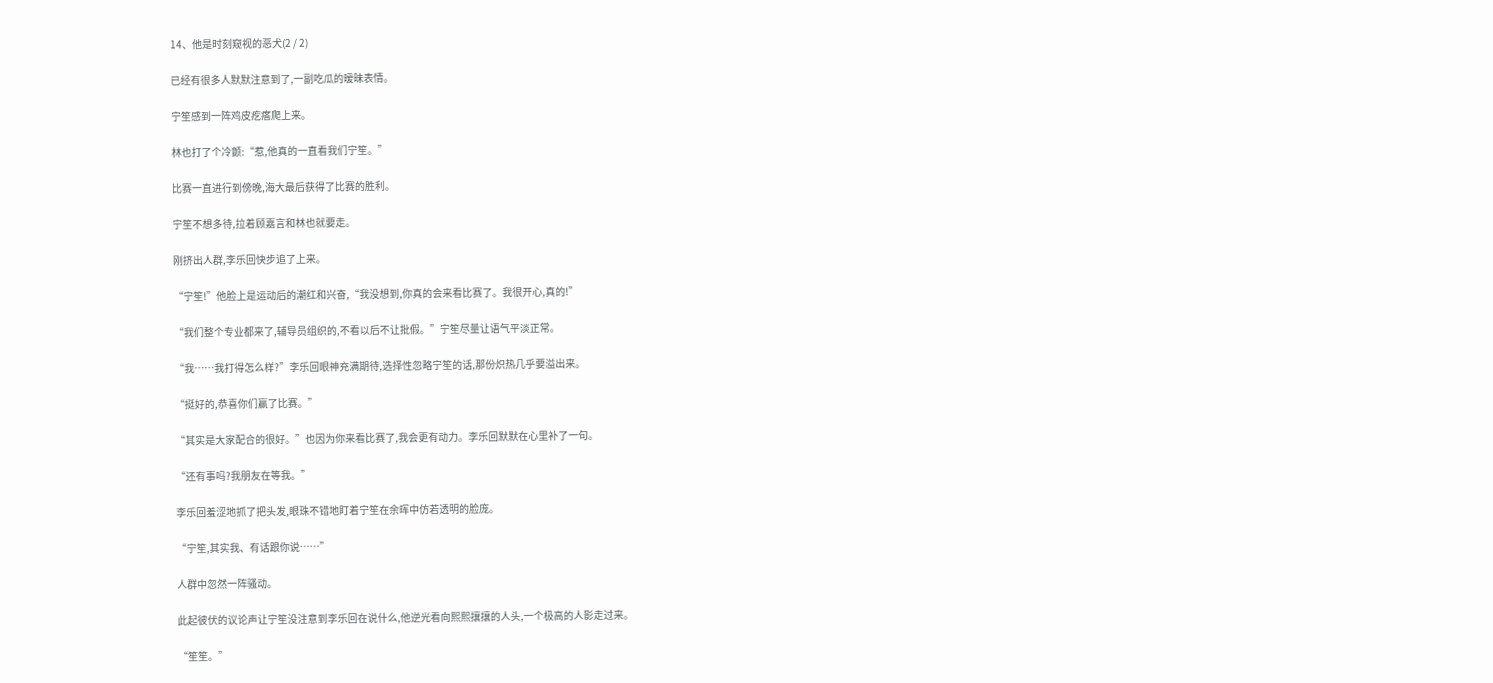14、他是时刻窥视的恶犬(2 / 2)

已经有很多人默默注意到了,一副吃瓜的暧昧表情。

宁笙感到一阵鸡皮疙瘩爬上来。

林也打了个冷颤:“惹,他真的一直看我们宁笙。”

比赛一直进行到傍晚,海大最后获得了比赛的胜利。

宁笙不想多待,拉着顾嘉言和林也就要走。

刚挤出人群,李乐回快步追了上来。

“宁笙!”他脸上是运动后的潮红和兴奋,“我没想到,你真的会来看比赛了。我很开心,真的!”

“我们整个专业都来了,辅导员组织的,不看以后不让批假。”宁笙尽量让语气平淡正常。

“我……我打得怎么样?”李乐回眼神充满期待,选择性忽略宁笙的话,那份炽热几乎要溢出来。

“挺好的,恭喜你们赢了比赛。”

“其实是大家配合的很好。”也因为你来看比赛了,我会更有动力。李乐回默默在心里补了一句。

“还有事吗?我朋友在等我。”

李乐回羞涩地抓了把头发,眼珠不错地盯着宁笙在余晖中仿若透明的脸庞。

“宁笙,其实我、有话跟你说……”

人群中忽然一阵骚动。

此起彼伏的议论声让宁笙没注意到李乐回在说什么,他逆光看向熙熙攘攘的人头,一个极高的人影走过来。

“笙笙。”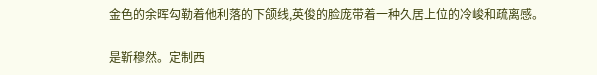金色的余晖勾勒着他利落的下颌线,英俊的脸庞带着一种久居上位的冷峻和疏离感。

是靳穆然。定制西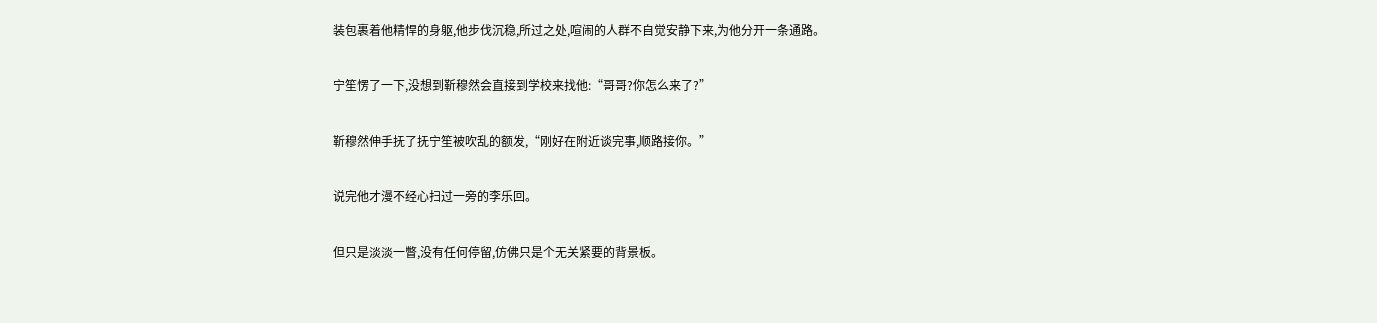装包裹着他精悍的身躯,他步伐沉稳,所过之处,喧闹的人群不自觉安静下来,为他分开一条通路。

宁笙愣了一下,没想到靳穆然会直接到学校来找他:“哥哥?你怎么来了?”

靳穆然伸手抚了抚宁笙被吹乱的额发,“刚好在附近谈完事,顺路接你。”

说完他才漫不经心扫过一旁的李乐回。

但只是淡淡一瞥,没有任何停留,仿佛只是个无关紧要的背景板。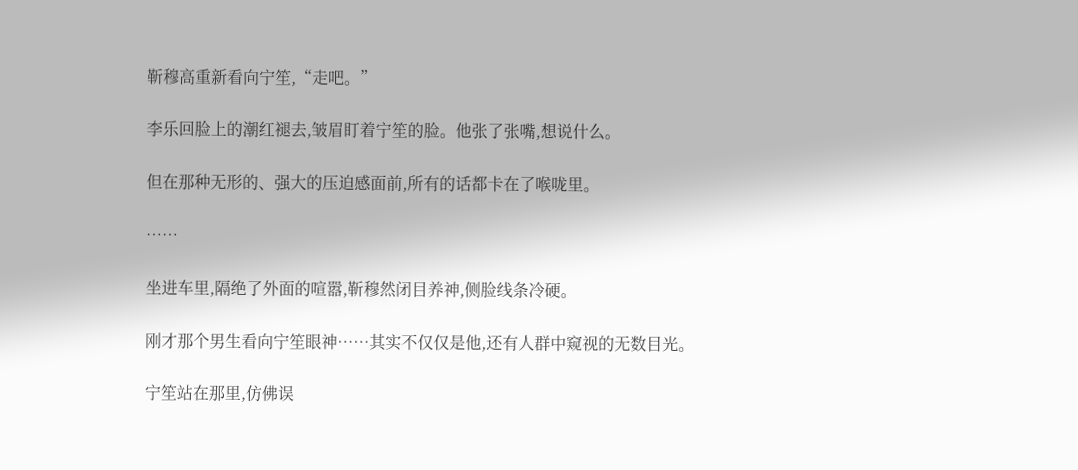靳穆高重新看向宁笙,“走吧。”

李乐回脸上的潮红褪去,皱眉盯着宁笙的脸。他张了张嘴,想说什么。

但在那种无形的、强大的压迫感面前,所有的话都卡在了喉咙里。

……

坐进车里,隔绝了外面的喧嚣,靳穆然闭目养神,侧脸线条冷硬。

刚才那个男生看向宁笙眼神……其实不仅仅是他,还有人群中窥视的无数目光。

宁笙站在那里,仿佛误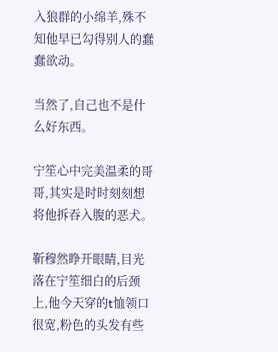入狼群的小绵羊,殊不知他早已勾得别人的蠢蠢欲动。

当然了,自己也不是什么好东西。

宁笙心中完美温柔的哥哥,其实是时时刻刻想将他拆吞入腹的恶犬。

靳穆然睁开眼睛,目光落在宁笙细白的后颈上,他今天穿的t恤领口很宽,粉色的头发有些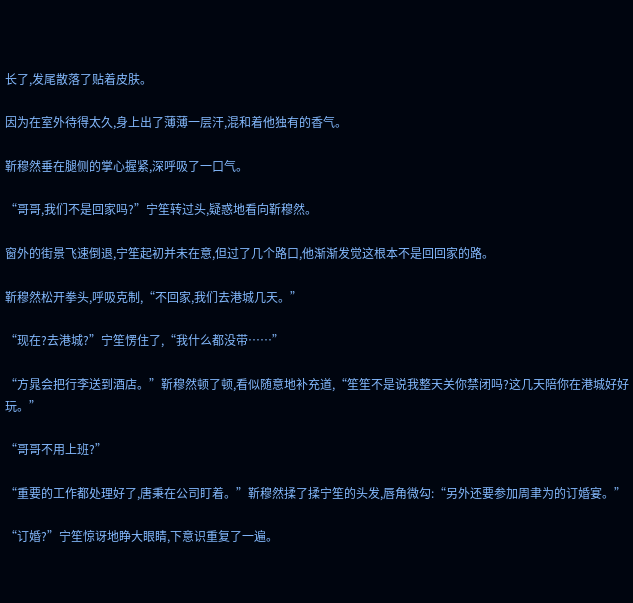长了,发尾散落了贴着皮肤。

因为在室外待得太久,身上出了薄薄一层汗,混和着他独有的香气。

靳穆然垂在腿侧的掌心握紧,深呼吸了一口气。

“哥哥,我们不是回家吗?”宁笙转过头,疑惑地看向靳穆然。

窗外的街景飞速倒退,宁笙起初并未在意,但过了几个路口,他渐渐发觉这根本不是回回家的路。

靳穆然松开拳头,呼吸克制,“不回家,我们去港城几天。”

“现在?去港城?”宁笙愣住了,“我什么都没带……”

“方晁会把行李送到酒店。”靳穆然顿了顿,看似随意地补充道,“笙笙不是说我整天关你禁闭吗?这几天陪你在港城好好玩。”

“哥哥不用上班?”

“重要的工作都处理好了,唐秉在公司盯着。”靳穆然揉了揉宁笙的头发,唇角微勾:“另外还要参加周聿为的订婚宴。”

“订婚?”宁笙惊讶地睁大眼睛,下意识重复了一遍。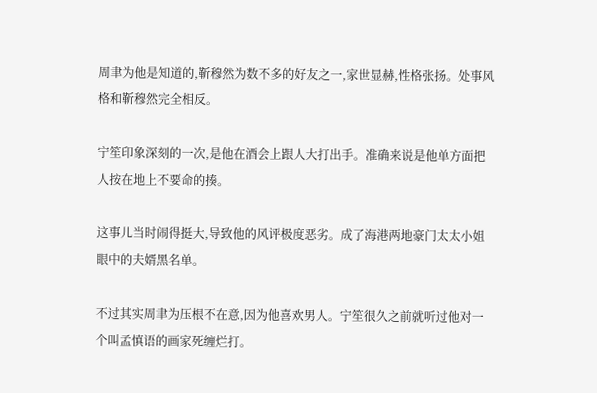周聿为他是知道的,靳穆然为数不多的好友之一,家世显赫,性格张扬。处事风格和靳穆然完全相反。

宁笙印象深刻的一次,是他在酒会上跟人大打出手。准确来说是他单方面把人按在地上不要命的揍。

这事儿当时闹得挺大,导致他的风评极度恶劣。成了海港两地豪门太太小姐眼中的夫婿黑名单。

不过其实周聿为压根不在意,因为他喜欢男人。宁笙很久之前就听过他对一个叫孟慎语的画家死缠烂打。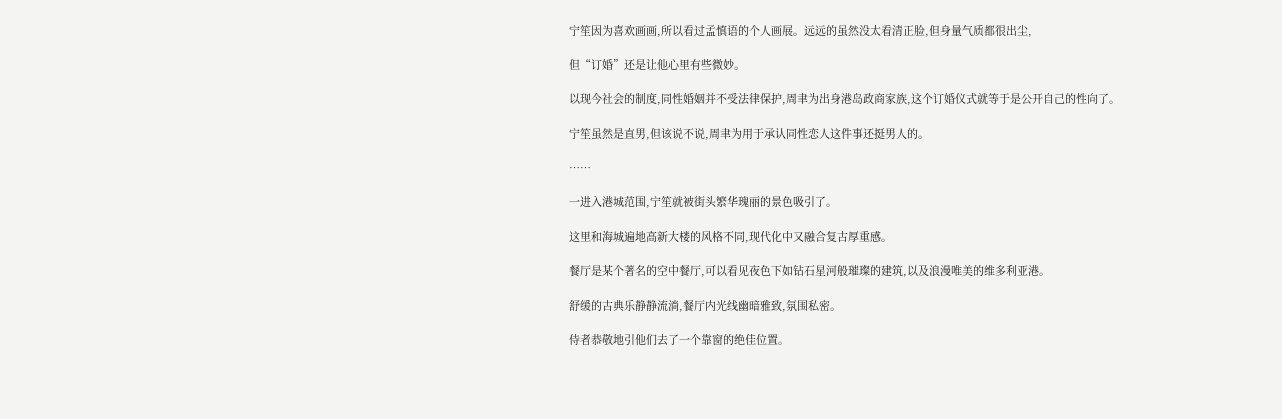宁笙因为喜欢画画,所以看过孟慎语的个人画展。远远的虽然没太看清正脸,但身量气质都很出尘,

但“订婚”还是让他心里有些微妙。

以现今社会的制度,同性婚姻并不受法律保护,周聿为出身港岛政商家族,这个订婚仪式就等于是公开自己的性向了。

宁笙虽然是直男,但该说不说,周聿为用于承认同性恋人这件事还挺男人的。

……

一进入港城范围,宁笙就被街头繁华瑰丽的景色吸引了。

这里和海城遍地高新大楼的风格不同,现代化中又融合复古厚重感。

餐厅是某个著名的空中餐厅,可以看见夜色下如钻石星河般璀璨的建筑,以及浪漫唯美的维多利亚港。

舒缓的古典乐静静流淌,餐厅内光线幽暗雅致,氛围私密。

侍者恭敬地引他们去了一个靠窗的绝佳位置。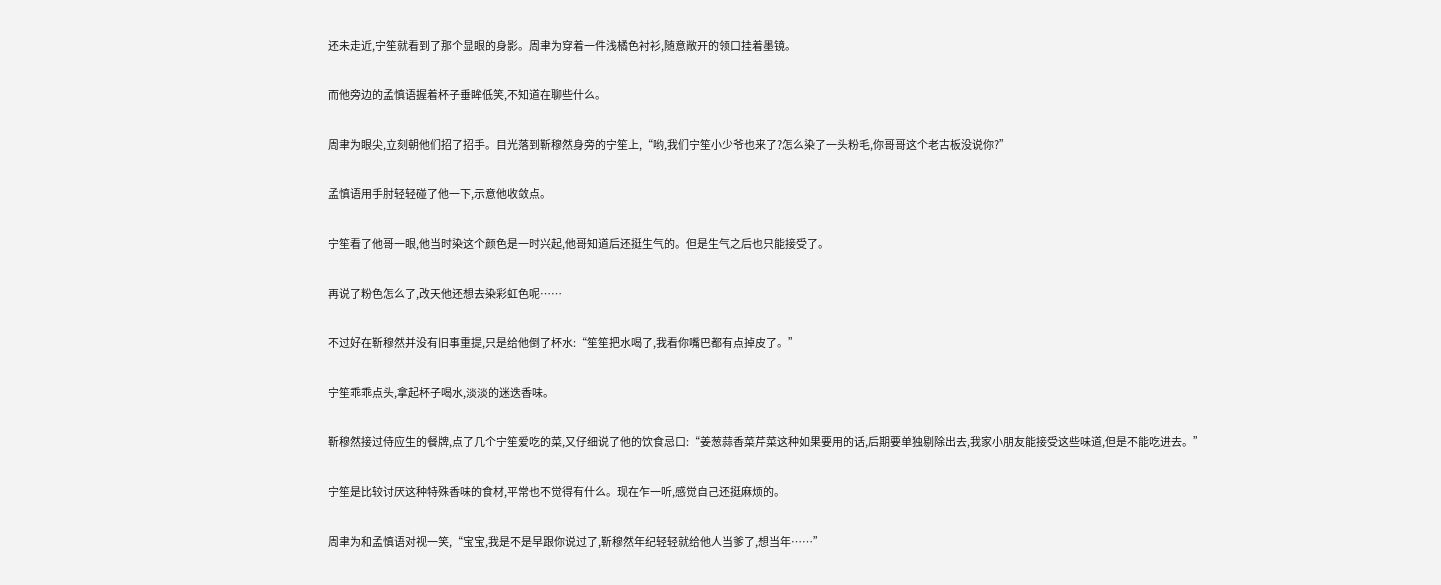还未走近,宁笙就看到了那个显眼的身影。周聿为穿着一件浅橘色衬衫,随意敞开的领口挂着墨镜。

而他旁边的孟慎语握着杯子垂眸低笑,不知道在聊些什么。

周聿为眼尖,立刻朝他们招了招手。目光落到靳穆然身旁的宁笙上,“哟,我们宁笙小少爷也来了?怎么染了一头粉毛,你哥哥这个老古板没说你?”

孟慎语用手肘轻轻碰了他一下,示意他收敛点。

宁笙看了他哥一眼,他当时染这个颜色是一时兴起,他哥知道后还挺生气的。但是生气之后也只能接受了。

再说了粉色怎么了,改天他还想去染彩虹色呢……

不过好在靳穆然并没有旧事重提,只是给他倒了杯水:“笙笙把水喝了,我看你嘴巴都有点掉皮了。”

宁笙乖乖点头,拿起杯子喝水,淡淡的迷迭香味。

靳穆然接过侍应生的餐牌,点了几个宁笙爱吃的菜,又仔细说了他的饮食忌口:“姜葱蒜香菜芹菜这种如果要用的话,后期要单独剔除出去,我家小朋友能接受这些味道,但是不能吃进去。”

宁笙是比较讨厌这种特殊香味的食材,平常也不觉得有什么。现在乍一听,感觉自己还挺麻烦的。

周聿为和孟慎语对视一笑,“宝宝,我是不是早跟你说过了,靳穆然年纪轻轻就给他人当爹了,想当年……”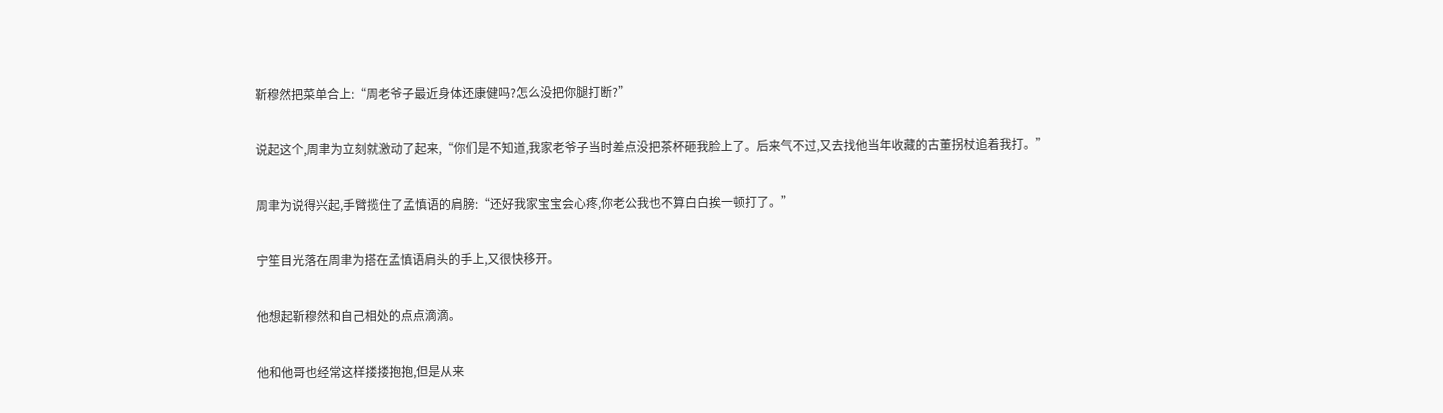靳穆然把菜单合上:“周老爷子最近身体还康健吗?怎么没把你腿打断?”

说起这个,周聿为立刻就激动了起来,“你们是不知道,我家老爷子当时差点没把茶杯砸我脸上了。后来气不过,又去找他当年收藏的古董拐杖追着我打。”

周聿为说得兴起,手臂揽住了孟慎语的肩膀:“还好我家宝宝会心疼,你老公我也不算白白挨一顿打了。”

宁笙目光落在周聿为搭在孟慎语肩头的手上,又很快移开。

他想起靳穆然和自己相处的点点滴滴。

他和他哥也经常这样搂搂抱抱,但是从来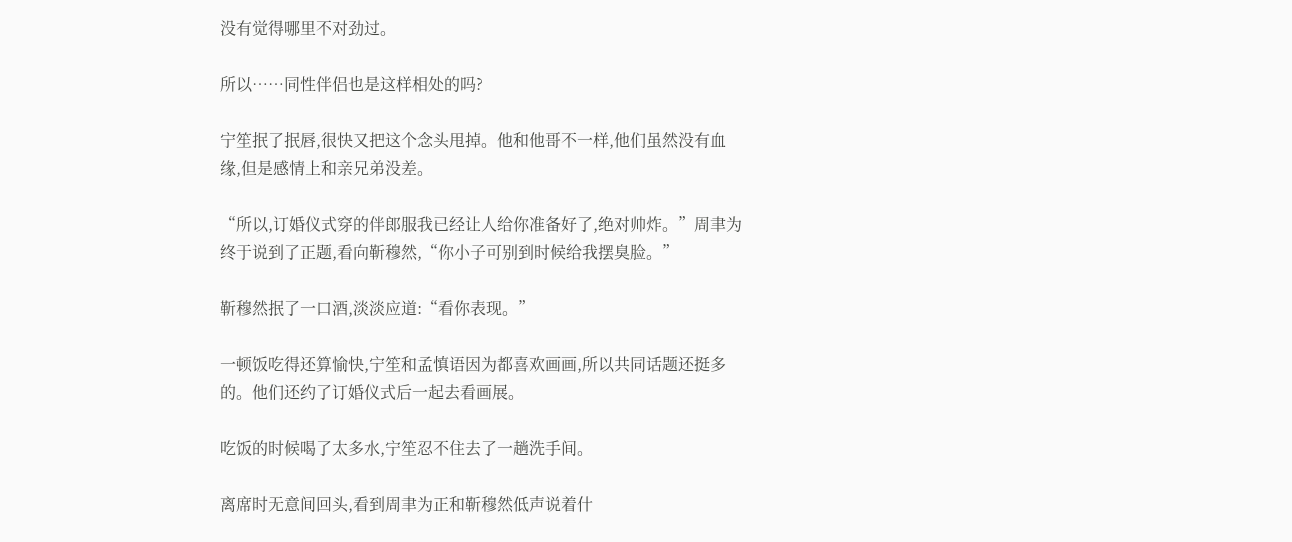没有觉得哪里不对劲过。

所以……同性伴侣也是这样相处的吗?

宁笙抿了抿唇,很快又把这个念头甩掉。他和他哥不一样,他们虽然没有血缘,但是感情上和亲兄弟没差。

“所以,订婚仪式穿的伴郎服我已经让人给你准备好了,绝对帅炸。”周聿为终于说到了正题,看向靳穆然,“你小子可别到时候给我摆臭脸。”

靳穆然抿了一口酒,淡淡应道:“看你表现。”

一顿饭吃得还算愉快,宁笙和孟慎语因为都喜欢画画,所以共同话题还挺多的。他们还约了订婚仪式后一起去看画展。

吃饭的时候喝了太多水,宁笙忍不住去了一趟洗手间。

离席时无意间回头,看到周聿为正和靳穆然低声说着什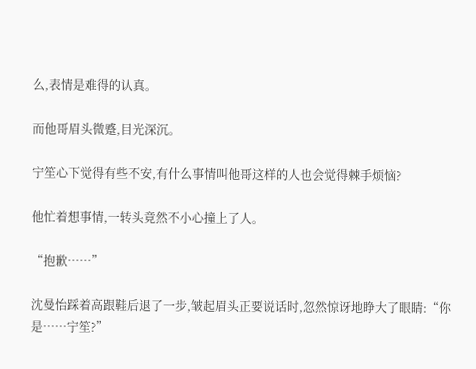么,表情是难得的认真。

而他哥眉头微蹙,目光深沉。

宁笙心下觉得有些不安,有什么事情叫他哥这样的人也会觉得棘手烦恼?

他忙着想事情,一转头竟然不小心撞上了人。

“抱歉……”

沈曼怡踩着高跟鞋后退了一步,皱起眉头正要说话时,忽然惊讶地睁大了眼睛:“你是……宁笙?”